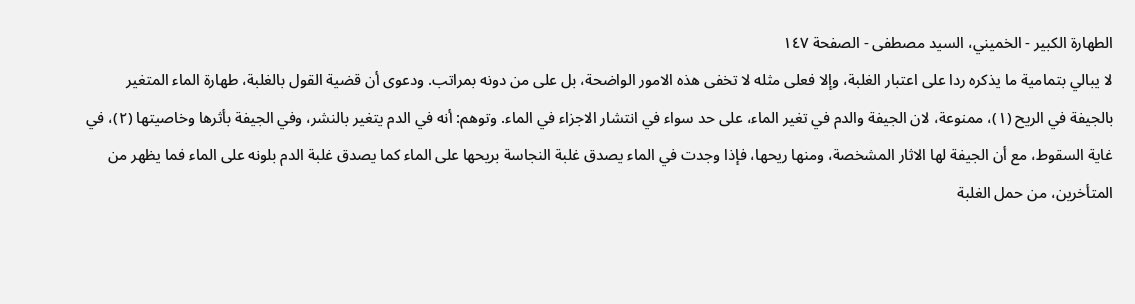الطهارة الكبير - الخميني، السيد مصطفى - الصفحة ١٤٧
لا يبالي بتمامية ما يذكره ردا على اعتبار الغلبة، وإلا فعلى مثله لا تخفى هذه الامور الواضحة، بل على من دونه بمراتب. ودعوى أن قضية القول بالغلبة، طهارة الماء المتغير بالجيفة في الريح (١)، ممنوعة، لان الجيفة والدم في تغير الماء، على حد سواء في انتشار الاجزاء في الماء. وتوهم: أنه في الدم يتغير بالنشر، وفي الجيفة بأثرها وخاصيتها (٢)، في غاية السقوط، مع أن الجيفة لها الاثار المشخصة، ومنها ريحها، فإذا وجدت في الماء يصدق غلبة النجاسة بريحها على الماء كما يصدق غلبة الدم بلونه على الماء فما يظهر من المتأخرين، من حمل الغلبة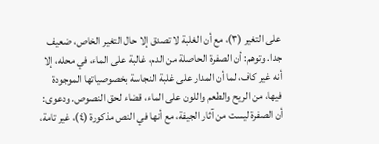على التغير (٣)، مع أن الغلبة لا تصدق إلا حال التغير الخاص، ضعيف جدا. وتوهم: أن الصفرة الحاصلة من الدم، غالبة على الماء، في محله، إلا أنه غير كاف، لما أن المدار على غلبة النجاسة بخصوصياتها الموجودة فيها، من الريح والطعم واللون على الماء، قضاء لحق النصوص. ودعوى: أن الصفرة ليست من آثار الجيفة، مع أنها في النص مذكورة (٤)، غير تامة،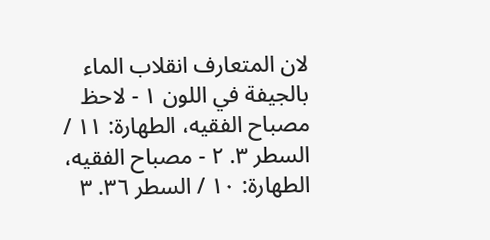لان المتعارف انقلاب الماء بالجيفة في اللون ١ - لاحظ مصباح الفقيه، الطهارة: ١١ / السطر ٣. ٢ - مصباح الفقيه، الطهارة: ١٠ / السطر ٣٦. ٣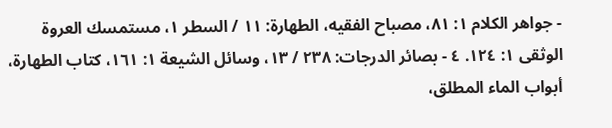- جواهر الكلام ١: ٨١، مصباح الفقيه، الطهارة: ١١ / السطر ١، مستمسك العروة الوثقى ١: ١٢٤. ٤ - بصائر الدرجات: ٢٣٨ / ١٣، وسائل الشيعة ١: ١٦١، كتاب الطهارة، أبواب الماء المطلق،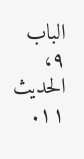الباب ٩، الحديث ١١.